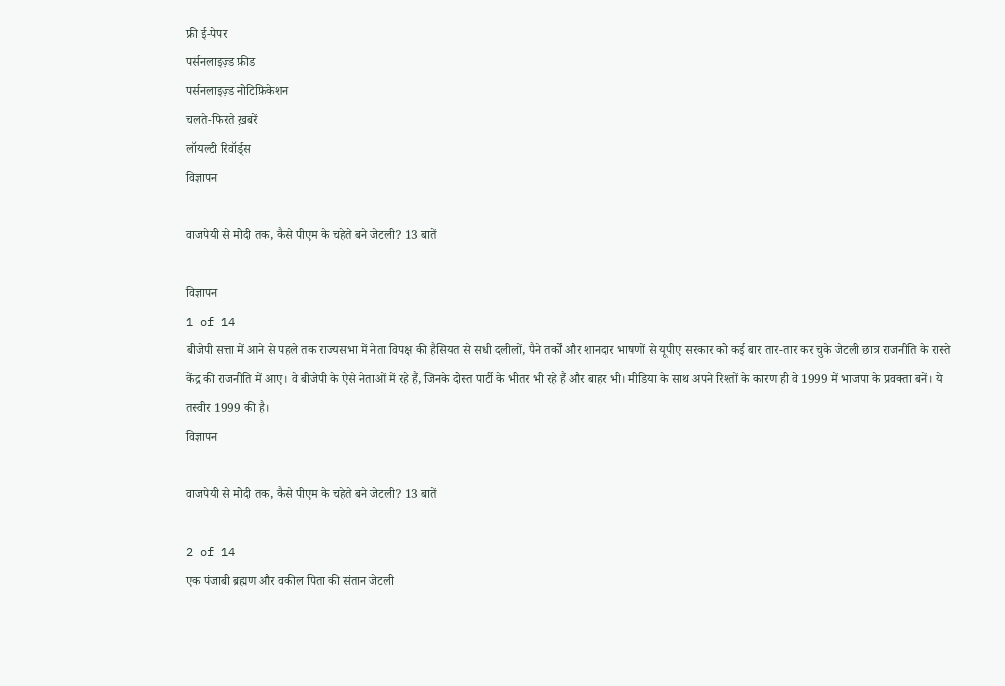फ्री ई-पेपर
पर्सनलाइज़्ड फ़ीड
पर्सनलाइज़्ड नोटिफ़िकेशन
चलते-फिरते ख़बरें
लॉयल्टी रिवॉर्ड्स
विज्ञापन

वाजपेयी से मोदी तक, कैसे पीएम के चहेते बने जेटली? 13 बातें

विज्ञापन
1 of 14
बीजेपी सत्ता में आने से पहले तक राज्यसभा में नेता विपक्ष की हैसियत से सधी दलीलों, पैने तर्कों और शानदार भाषणों से यूपीए सरकार को कई बार तार-तार कर चुके जेटली छात्र राजनीति के रास्ते केंद्र की राजनीति में आए। वे बीजेपी के ऐसे नेताओं में रहे हैं, जिनके दोस्त पार्टी के भीतर भी रहे हैं और बाहर भी। मीडिया के साथ अपने रिश्तों के कारण ही वे 1999 में भाजपा के प्रवक्ता बनें। ये तस्वीर 1999 की है।
विज्ञापन

वाजपेयी से मोदी तक, कैसे पीएम के चहेते बने जेटली? 13 बातें

2 of 14
एक पंजाबी ब्रह्मण और वकील पिता की संतान जेटली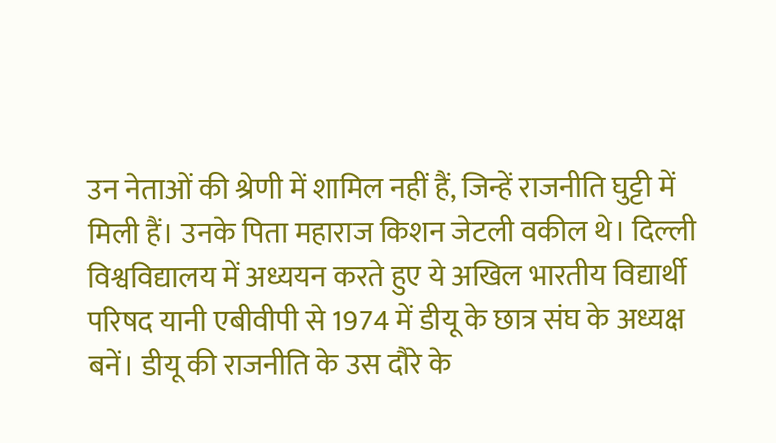उन नेताओं की श्रेणी में शामिल नहीं हैं, जिन्हें राजनीति घुट्टी में मिली हैं। उनके पिता महाराज किशन जेटली वकील थे। ‌दिल्ली विश्वविद्यालय में अध्ययन करते हुए ये अखिल भारतीय विद्यार्थी परिषद यानी एबीवीपी से 1974 में डीयू के छात्र संघ के अध्यक्ष बनें। डीयू की राजनीति के उस दौरे के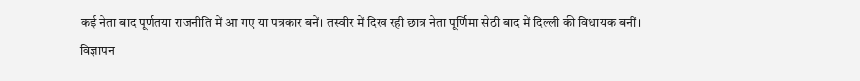कई नेता बाद पूर्णतया राजनीति में आ गए या पत्रकार बनें। तस्वीर में दिख रही छात्र नेता पूर्णिमा सेठी बाद में दिल्ली की विधायक बनीं।
विज्ञापन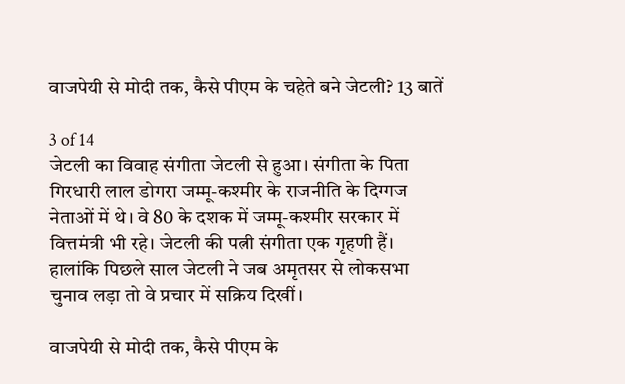वाजपेयी से मोदी तक, कैसे पीएम के चहेते बने जेटली? 13 बातें

3 of 14
जेटली का विवाह संगीता जेटली से हुआ। संगीता के पिता गिरधारी लाल डोगरा जम्मू-कश्मीर के राजनीति के दिग्गज नेताओं में थे। वे 80 के दशक में जम्मू-कश्मीर सरकार में वित्तमंत्री भी रहे। जेटली की पत्नी संगीता एक गृहणी हैं। हालांकि पिछले साल जेटली ने जब अमृतसर से लोकसभा चुनाव लड़ा तो वे प्रचार में सक्रिय दिखीं।

वाजपेयी से मोदी तक, कैसे पीएम के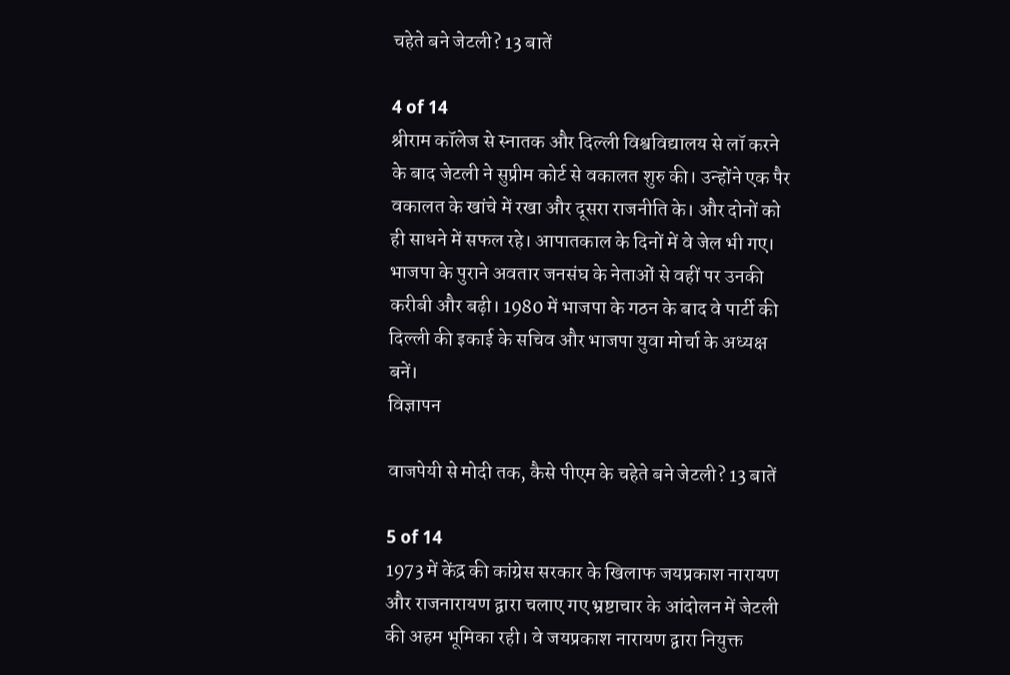चहेते बने जेटली? 13 बातें

4 of 14
श्रीराम कॉलेज से स्नातक और दिल्‍ली विश्वविद्यालय से लॉ करने के बाद जेटली ने सुप्रीम कोर्ट से वकालत शुरु की। उन्होंने एक पैर वकालत के खांचे में रखा और दूसरा राजनीति के। और दोनों को ही साधने में सफल रहे। आपातकाल के दिनों में वे जेल भी गए। भाजपा के पुराने अवतार जनसंघ के नेताओं से वहीं पर उनकी करीबी और बढ़ी। 1980 में भाजपा के गठन के बाद वे पार्टी की दिल्ली की इकाई के सचिव और भाजपा युवा मोर्चा के अध्यक्ष बनें।
विज्ञापन

वाजपेयी से मोदी तक, कैसे पीएम के चहेते बने जेटली? 13 बातें

5 of 14
1973 में केंद्र की कांग्रेस सरकार के खिलाफ जयप्रकाश नारायण और राजनारायण द्वारा चलाए गए भ्रष्टाचार के आंदोलन में जेटली की अहम भूमिका रही। वे जयप्रकाश नारायण द्वारा नियुक्त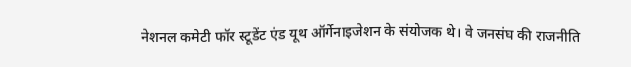नेशनल कमेटी फॉर स्‍टूडेंट एंड यूथ ऑर्गेनाइजेशन के संयोजक थे। वे जनसंघ की राजनीति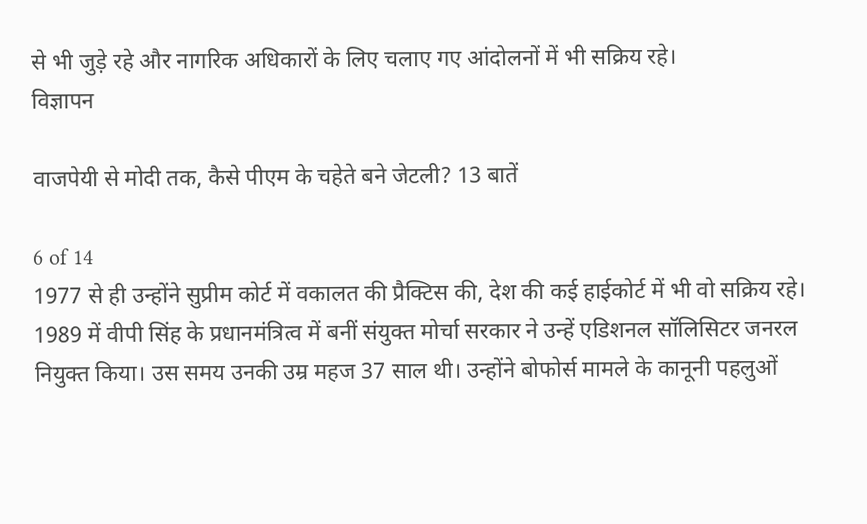से भी जुड़े रहे और नागरिक अधिकारों के लिए चलाए गए आंदोलनों में भी सक्रिय रहे।
विज्ञापन

वाजपेयी से मोदी तक, कैसे पीएम के चहेते बने जेटली? 13 बातें

6 of 14
1977 से ही उन्होंने सुप्रीम कोर्ट में वकालत की प्रैक्टिस की, देश की कई हाईकोर्ट में भी वो सक्रिय रहे। 1989 में वीपी स‌िंह के प्रधानमंत्रित्व में बनीं संयुक्त मोर्चा सरकार ने उन्हें एडिशनल सॉलिसिटर जनरल नियुक्त किया। उस समय उनकी उम्र महज 37 साल थी। उन्होंने बोफोर्स मामले के कानूनी पहलुओं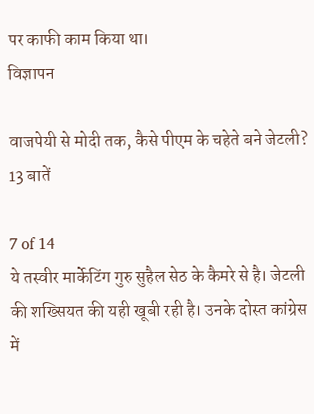पर काफी काम किया था।
विज्ञापन

वाजपेयी से मोदी तक, कैसे पीएम के चहेते बने जेटली? 13 बातें

7 of 14
ये तस्वीर मार्केटिंग गुरु सुहैल सेठ के कैमरे से है। जेटली की शख्सियत की यही खूबी रही है। उनके दोस्त कांग्रेस में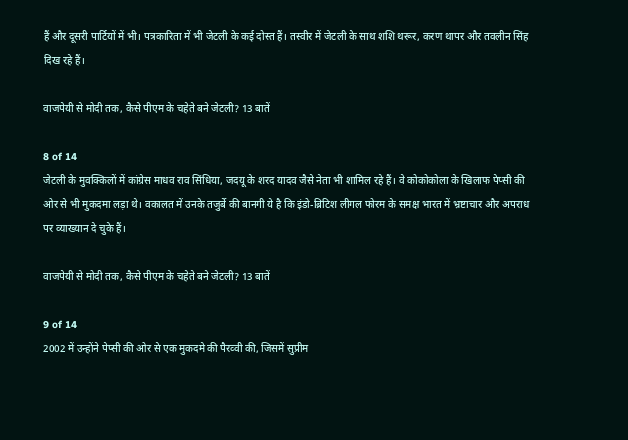हैं और दूसरी पार्टियों में भी। पत्रकारिता में भी जेटली के कई दोस्त हैं। तस्वीर में जेटली के साथ शशि थरूर, करण थापर और तवलीन सिंह दिख रहे हैं।

वाजपेयी से मोदी तक, कैसे पीएम के चहेते बने जेटली? 13 बातें

8 of 14
जेटली के मुवक्किलों में कांग्रेस माधव राव सिंधिया, जदयू के शरद यादव जैसे नेता भी शामिल रहे हैं। वे कोकोकोला के खिलाफ पेप्सी की ओर से भी मुकदमा लड़ा थे। वकालत में उनके तजुर्बे की बानगी ये है कि इंडो-ब्रिटिश लीगल फोरम के समक्ष भारत में भ्रष्टाचार और अपराध पर व्याख्यान दे चुके हैं।

वाजपेयी से मोदी तक, कैसे पीएम के चहेते बने जेटली? 13 बातें

9 of 14
2002 में उन्होंने पेप्सी की ओर से एक मुकदमे की पैरव्वी की, जिसमें सुप्रीम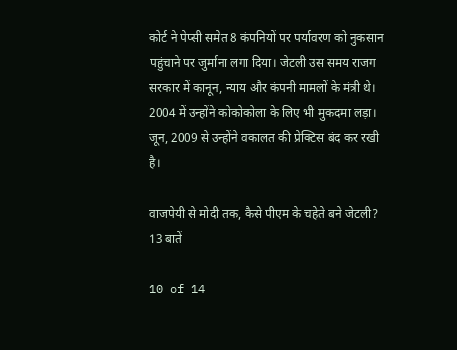कोर्ट ने पेप्सी समेत 8 कंपनियों पर पर्यावरण को नुकसान पहुंचाने पर जुर्माना लगा दिया। जेटली उस समय राजग सरकार में कानून, न्याय और कंपनी मामलों के मंत्री थे। 2004 में उन्होंने कोकोकोला के लिए भी मुकदमा लड़ा। जून, 2009 से उन्होंने वकालत की प्रेक्टिस बंद कर रखी है।

वाजपेयी से मोदी तक, कैसे पीएम के चहेते बने जेटली? 13 बातें

10 of 14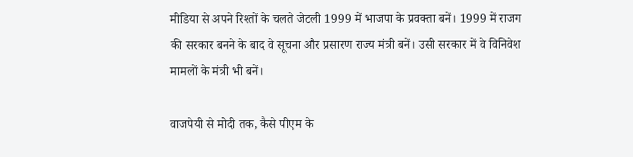मीडिया से अपने रिश्तों के चलते जेटली 1999 में भाजपा के प्रवक्ता बनें। 1999 में राजग की सरकार बनने के बाद वे सूचना और प्रसारण राज्य मंत्री बनें। उसी सरकार में वे विनिवेश मामलों के मंत्री भी बनें।

वाजपेयी से मोदी तक, कैसे पीएम के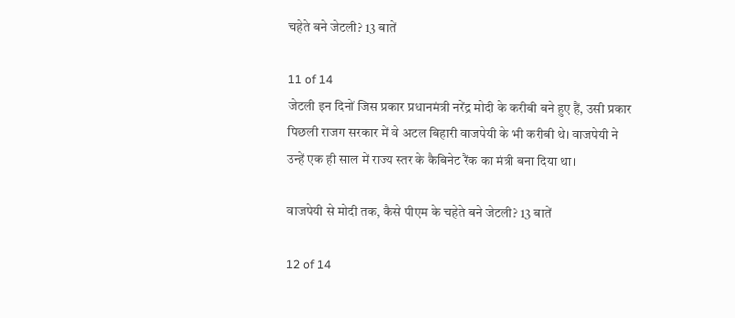चहेते बने जेटली? 13 बातें

11 of 14
जेटली इन दिनों जिस प्रकार प्रधानमंत्री नरेंद्र मोदी के करीबी बने हुए हैं, उसी प्रकार पिछली राजग सरकार में वे अटल बिहारी वाजपेयी के भी करीबी थे। वाजपेयी ने उन्हें एक ही साल में राज्य स्तर के कैबिनेट रैंक का मंत्री बना दिया था।

वाजपेयी से मोदी तक, कैसे पीएम के चहेते बने जेटली? 13 बातें

12 of 14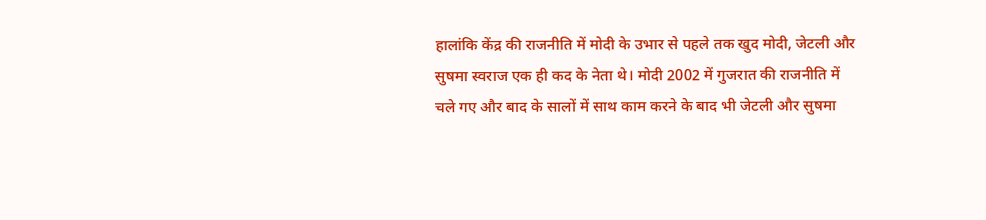हालांकि केंद्र की राजनीति में मोदी के उभार से पहले तक खुद मोदी, जेटली और सुषमा स्वराज एक ही कद के नेता थे। मोदी 2002 में गुजरात की राजनीति में चले गए और बाद के सालों में साथ काम करने के बाद भी जेटली और सुषमा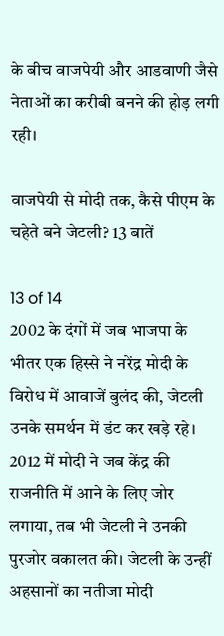के बीच वाजपेयी और आडवाणी जैसे नेताओं का करीबी बनने की होड़ लगी रही।

वाजपेयी से मोदी तक, कैसे पीएम के चहेते बने जेटली? 13 बातें

13 of 14
2002 के दंगों में जब भाजपा के भीतर एक हिस्से ने नरेंद्र मोदी के विरोध में आवाजें बुलंद की, जेटली उनके समर्थन में डंट कर खड़े रहे। 2012 में मोदी ने जब केंद्र की राजनीति में आने के लिए जोर लगाया, तब भी जेटली ने उनकी पुरजोर वकालत की। जेटली के उन्हीं अहसानों का नतीजा मोदी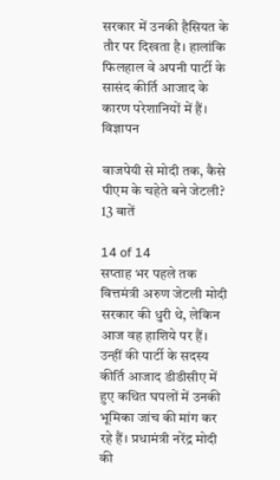सरकार में उनकी हैसियत के तौर पर दिखता है। हालांकि फिलहाल वे अपनी पार्टी के सासंद कीर्ति आजाद के कारण परेशानियों में हैं।
विज्ञापन

वाजपेयी से मोदी तक, कैसे पीएम के चहेते बने जेटली? 13 बातें

14 of 14
सप्ताह भर पहले तक वित्तमंत्री अरुण जेटली मोदी सरकार की धुरी थे, लेकिन आज वह हाशिये पर हैं। उन्हीं की पार्टी के सदस्य कीर्ति आजाद डीडीसीए में हुए कथित घपलों में उनकी भूमिका जांच की मांग कर रहे हैं। प्रधामंत्री नरेंद्र मोदी की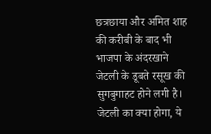छत्रछाया और अमित शाह की करीबी के बाद भी भाजपा के अंदरखाने जेटली के डूबते रसूख की सुगबुगाहट होने लगी है। जेटली का क्या होगा, ये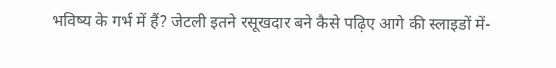भविष्य के गर्भ में हैं? जेटली इतने रसूखदार बने कैसे पढ़िए आगे की स्लाइडों में-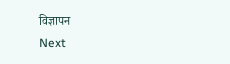विज्ञापन
Next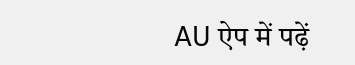AU ऐप में पढ़ें